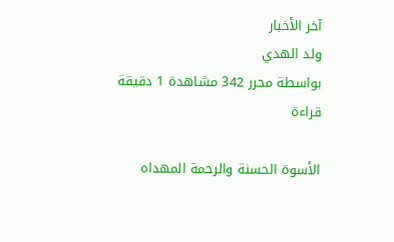آخر الأخبار
ولد الهدي
بواسطة محرر 342 مشاهدة 1 دقيقة قراءة

الأسوة الحسنة والرحمة المهداه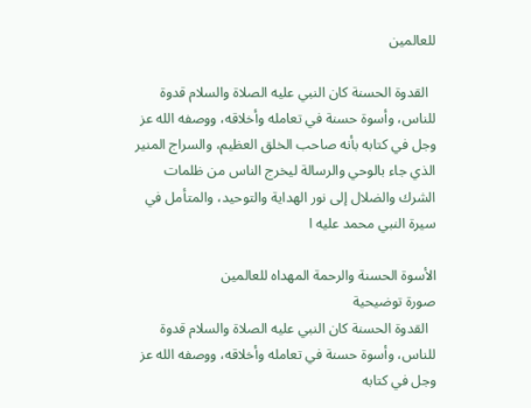للعالمين

  القدوة الحسنة كان النبي عليه الصلاة والسلام قدوة للناس، وأسوة حسنة في تعامله وأخلاقه، ووصفه الله عز وجل في كتابه بأنه صاحب الخلق العظيم، والسراج المنير الذي جاء بالوحي والرسالة ليخرج الناس من ظلمات الشرك والضلال إلى نور الهداية والتوحيد، والمتأمل في سيرة النبي محمد عليه ا

الأسوة الحسنة والرحمة المهداه للعالمين
صورة توضيحية
  القدوة الحسنة كان النبي عليه الصلاة والسلام قدوة للناس، وأسوة حسنة في تعامله وأخلاقه، ووصفه الله عز وجل في كتابه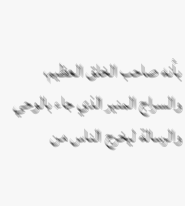بأنه صاحب الخلق العظيم، والسراج المنير الذي جاء بالوحي والرسالة ليخرج الناس من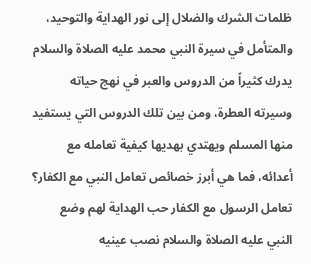ظلمات الشرك والضلال إلى نور الهداية والتوحيد، والمتأمل في سيرة النبي محمد عليه الصلاة والسلام يدرك كثيراً من الدروس والعبر في نهج حياته وسيرته العطرة، ومن بين تلك الدروس التي يستفيد منها المسلم ويهتدي بهديها كيفية تعامله مع أعدائه، فما هي أبرز خصائص تعامل النبي مع الكفار؟ تعامل الرسول مع الكفار حب الهداية لهم وضع النبي عليه الصلاة والسلام نصب عينيه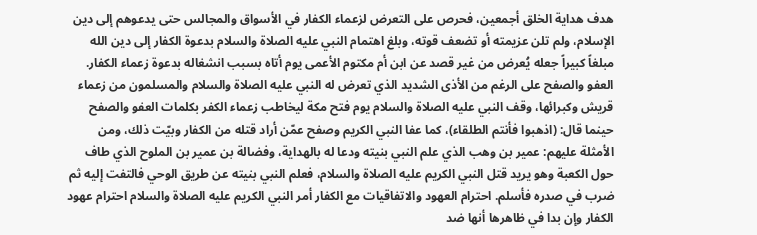هدف هداية الخلق أجمعين، فحرص على التعرض لزعماء الكفار في الأسواق والمجالس حتى يدعوهم إلى دين الإسلام، ولم تلن عزيمته أو تضعف قوته، وبلغ اهتمام النبي عليه الصلاة والسلام بدعوة الكفار إلى دين الله مبلغاً كبيراً جعله يُعرض من غير قصد عن ابن أم مكتوم الأعمى يوم أتاه بسبب انشغاله بدعوة زعماء الكفار. العفو والصفح على الرغم من الأذى الشديد الذي تعرض له النبي عليه الصلاة والسلام والمسلمون من زعماء قريش وكبرائها، وقف النبي عليه الصلاة والسلام يوم فتح مكة ليخاطب زعماء الكفر بكلمات العفو والصفح حينما قال: (اذهبوا فأنتم الطلقاء)، كما عفا النبي الكريم وصفح عمّن أراد قتله من الكفار وبيّت ذلك، ومن الأمثلة عليهم: عمير بن وهب الذي علم النبي بنيته ودعا له بالهداية، وفضالة بن عمير بن الملوح الذي طاف حول الكعبة وهو يريد قتل النبي الكريم عليه الصلاة والسلام، فعلم النبي بنيته عن طريق الوحي فالتفت إليه ثم ضرب في صدره فأسلم. احترام العهود والاتفاقيات مع الكفار أمر النبي الكريم عليه الصلاة والسلام احترام عهود الكفار وإن بدا في ظاهرها أنها ضد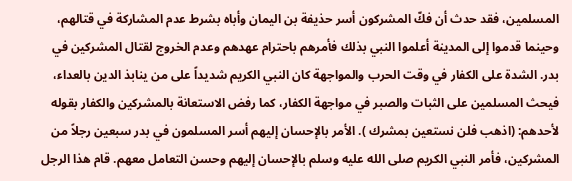المسلمين، فقد حدث أن فكّ المشركون أسر حذيفة بن اليمان وأباه بشرط عدم المشاركة في قتالهم، وحينما قدموا إلى المدينة أعلموا النبي بذلك فأمرهم باحترام عهدهم وعدم الخروج لقتال المشركين في بدر. الشدة على الكفار في وقت الحرب والمواجهة كان النبي الكريم شديداً على من ينابذ الدين بالعداء، فيحث المسلمين على الثبات والصبر في مواجهة الكفار، كما رفض الاستعانة بالمشركين والكفار بقوله لأحدهم: (اذهب فلن نستعين بمشرك ). الأمر بالإحسان إليهم أسر المسلمون في بدر سبعين رجلاً من المشركين، فأمر النبي الكريم صلى الله عليه وسلم بالإحسان إليهم وحسن التعامل معهم. قام هذا الرجل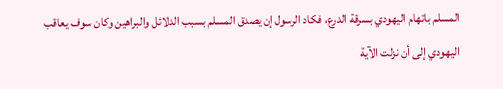المسلم باتهام اليهودي بسرقة الدرع، فكاد الرسول إن يصدق المسلم بسبب الدلائل والبراهين وكان سوف يعاقب اليهودي إلى أن نزلت الآية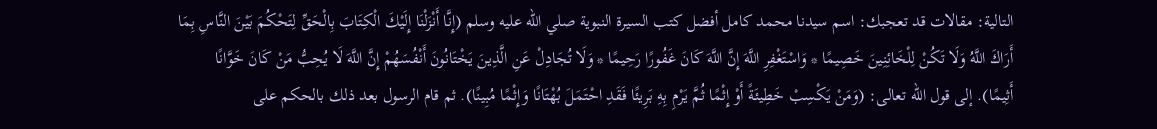التالية: مقالات قد تعجبك: اسم سيدنا محمد كامل أفضل كتب السيرة النبوية صلي الله عليه وسلم (إِنَّا أَنْزَلْنَا إِلَيْكَ الْكِتَابَ بِالْحَقِّ لِتَحْكُمَ بَيْنَ النَّاسِ بِمَا أَرَاكَ اللَّهُ وَلَا تَكُنْ لِلْخَائِنِينَ خَصِيمًا * وَاسْتَغْفِرِ اللَّهَ إِنَّ اللَّهَ كَانَ غَفُورًا رَحِيمًا * وَلَا تُجَادِلْ عَنِ الَّذِينَ يَخْتَانُونَ أَنْفُسَهُمْ إِنَّ اللَّهَ لَا يُحِبُّ مَنْ كَانَ خَوَّانًا أَثِيمًا). إلى قول الله تعالى: (وَمَنْ يَكْسِبْ خَطِيئَةً أَوْ إِثْمًا ثُمَّ يَرْمِ بِهِ بَرِيئًا فَقَدِ احْتَمَلَ بُهْتَانًا وَإِثْمًا مُبِينًا). ثم قام الرسول بعد ذلك بالحكم على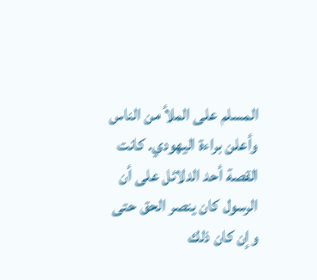المسلم على الملأ من الناس وأعلن براءة اليهودي. كانت القصة أحد الدلائل على أن الرسول كان ينصر الحق حتى وإن كان ذلك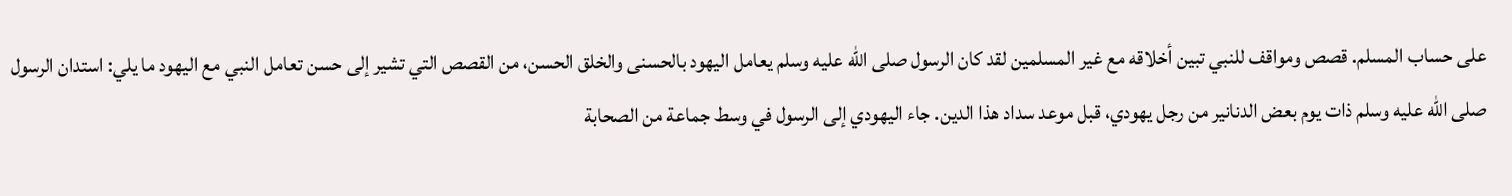على حساب المسلم. قصص ومواقف للنبي تبين أخلاقه مع غير المسلمين لقد كان الرسول صلى الله عليه وسلم يعامل اليهود بالحسنى والخلق الحسن، من القصص التي تشير إلى حسن تعامل النبي مع اليهود ما يلي: استدان الرسول صلى الله عليه وسلم ذات يوم بعض الدنانير من رجل يهودي، قبل موعد سداد هذا الدين. جاء اليهودي إلى الرسول في وسط جماعة من الصحابة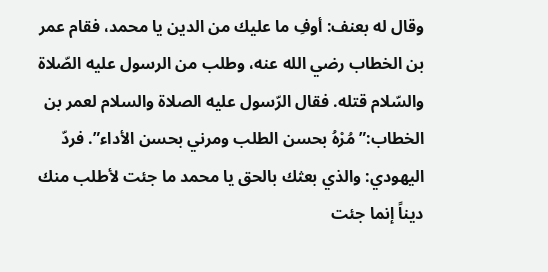وقال له بعنف: أوفِ ما عليك من الدين يا محمد، فقام عمر بن الخطاب رضي الله عنه، وطلب من الرسول عليه الصّلاة والسّلام قتله. فقال الرّسول عليه الصلاة والسلام لعمر بن الخطاب:” مُرْهُ بحسن الطلب ومرني بحسن الأداء”. فردّ اليهودي: والذي بعثك بالحق يا محمد ما جئت لأطلب منك ديناً إنما جئت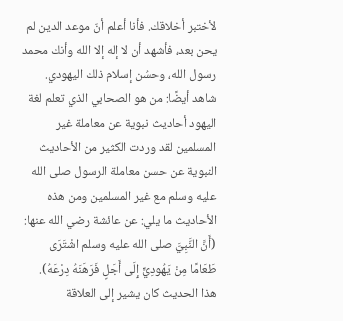لأختبر أخلاقك. فأنا أعلم أنّ موعد الدين لم يحن بعد، فأشهد أن لا إله إلا الله وأنك محمد رسول الله، وحسُن إسلام ذلك اليهودي. شاهد أيضًا: من هو الصحابي الذي تعلم لغة اليهود أحاديث نبوية عن معاملة غير المسلمين لقد وردت الكثير من الأحاديث النبوية عن حسن معاملة الرسول صلى الله عليه وسلم مع غير المسلمين ومن هذه الأحاديث ما يلي: عن عائشة رضي الله عنها: (أَنَّ النَّبِيَّ صلى الله عليه وسلم اشْتَرَى طَعَامًا مِنْ يَهُودِيٍّ إِلَى أَجَلٍ فَرَهَنَهُ دِرْعَهُ). هذا الحديث كان يشير إلى العلاقة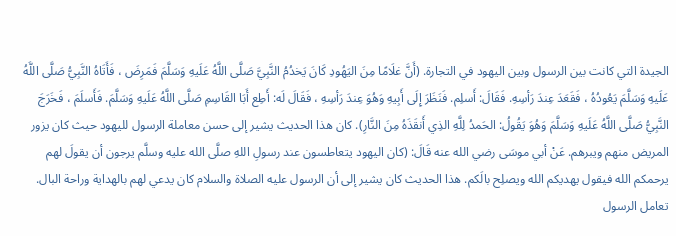الجيدة التي كانت بين الرسول وبين اليهود في التجارة. (أَنَّ غلَامًا مِنَ اليَهُودِ كَانَ يَخدُمُ النَّبِيَّ صَلَّى اللَّهُ عَلَيهِ وَسَلَّمَ فَمَرِضَ ، فَأَتَاهُ النَّبِيُّ صَلَّى اللَّهُ عَلَيهِ وَسَلَّمَ يَعُودُهُ ، فَقَعَدَ عِندَ رَأسِهِ. فَقَالَ: أَسلِم. فَنَظَرَ إِلَى أَبِيهِ وَهُوَ عِندَ رَأسِهِ ، فَقَالَ لَه: أَطِع أَبَا القَاسِمِ صَلَّى اللَّهُ عَلَيهِ وَسَلَّمَ. فَأَسلَمَ ، فَخَرَجَ النَّبِيُّ صَلَّى اللَّهُ عَلَيهِ وَسَلَّمَ وَهُوَ يَقُولُ: الحَمدُ لِلَّهِ الذِي أَنقَذَهُ مِنَ النَّارِ). كان هذا الحديث يشير إلى حسن معاملة الرسول لليهود حيث كان يزور المريض منهم ويبرهم. عَنْ أبي موسَى رضي الله عنه قَالَ: (كان اليهود يتعاطسون عند رسولِ اللهِ صلَّى الله عليه وسلَّم يرجون أن يقولَ لهم يرحمكم الله فيقول يهديكم الله ويصلِح بالَكم. هذا الحديث كان يشير إلى أن الرسول عليه الصلاة والسلام كان يدعي لهم بالهداية وراحة البال. تعامل الرسول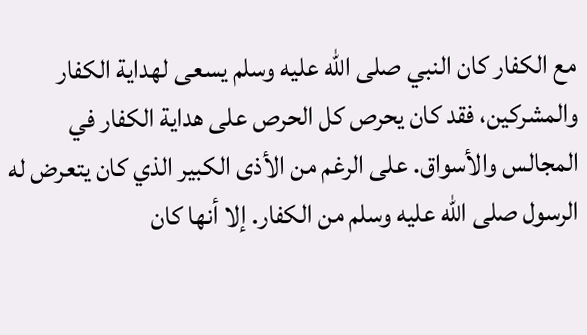مع الكفار كان النبي صلى الله عليه وسلم يسعى لهداية الكفار والمشركين، فقد كان يحرص كل الحرص على هداية الكفار في المجالس والأسواق. على الرغم من الأذى الكبير الذي كان يتعرض له الرسول صلى الله عليه وسلم من الكفار. إلا أنها كان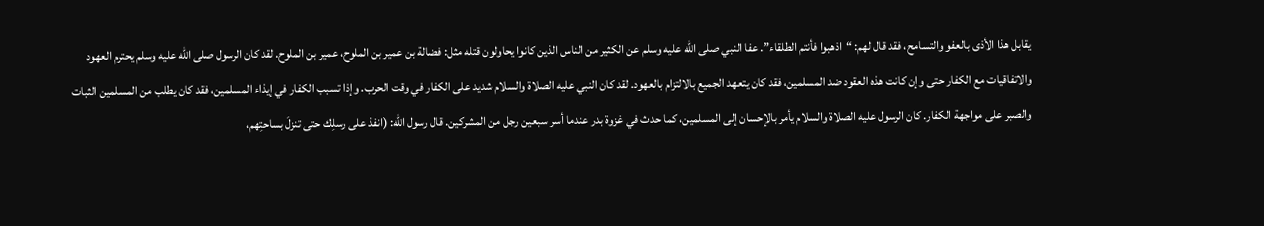يقابل هذا الأذى بالعفو والتسامح، فقد قال لهم: “اذهبوا فأنتم الطلقاء”. عفا النبي صلى الله عليه وسلم عن الكثير من الناس الذين كانوا يحاولون قتله مثل: فضالة بن عمير بن الملوح، عمير بن الملوح. لقد كان الرسول صلى الله عليه وسلم يحترم العهود والاتفاقيات مع الكفار حتى وإن كانت هذه العقود ضد المسلمين، فقد كان يتعهد الجميع بالالتزام بالعهود. لقد كان النبي عليه الصلاة والسلام شديد على الكفار في وقت الحرب. وإذا تسبب الكفار في إيذاء المسلمين، فقد كان يطلب من المسلمين الثبات والصبر على مواجهة الكفار. كان الرسول عليه الصلاة والسلام يأمر بالإحسان إلى المسلمين، كما حدث في غزوة بدر عندما أسر سبعين رجل من المشركين. قال رسول الله: (انفذ على رسلِك حتى تنزلَ بساحتِهم،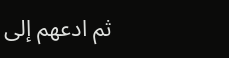ثم ادعهم إلى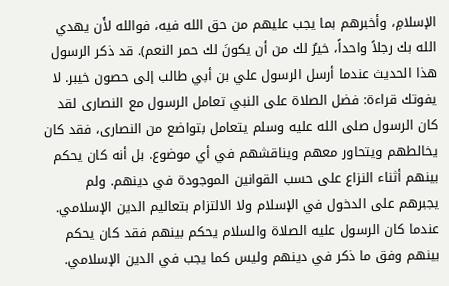الإسلامِ، وأخبرهم بما يجب عليهم من حق الله فيه، فوالله لأَن يهدي الله بك رجلاً واحداً، خيرٌ لك من أن يكونَ لك حمر النعم). قد ذكر الرسول هذا الحديث عندما أرسل الرسول علي بن أبي طالب إلى حصون خيبر. لا يفوتك قراءة: فضل الصلاة على النبي تعامل الرسول مع النصارى لقد كان الرسول صلى الله عليه وسلم يتعامل بتواضع من النصارى، فقد كان يخالطهم ويتحاور معهم ويناقشهم في أي موضوع. بل أنه كان يحكم بينهم أثناء النزاع على حسب القوانين الموجودة في دينهم. ولم يجبرهم على الدخول في الإسلام ولا الالتزام بتعاليم الدين الإسلامي. عندما كان الرسول عليه الصلاة والسلام يحكم بينهم فقد كان يحكم بينهم وفق ما ذكر في دينهم وليس كما يجب في الدين الإسلامي.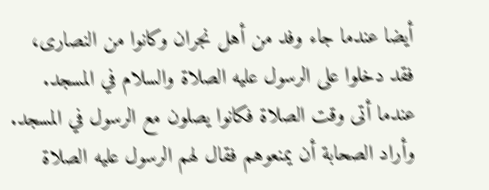أيضا عندما جاء وفد من أهل نجران وكانوا من النصارى، فقد دخلوا على الرسول عليه الصلاة والسلام في المسجد. عندما أتى وقت الصلاة فكانوا يصلون مع الرسول في المسجد. وأراد الصحابة أن يمنعوهم فقال لهم الرسول عليه الصلاة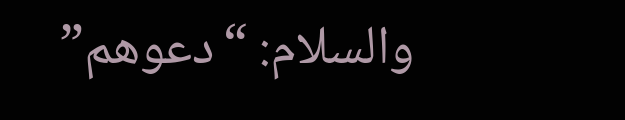والسلام: “دعوهم”